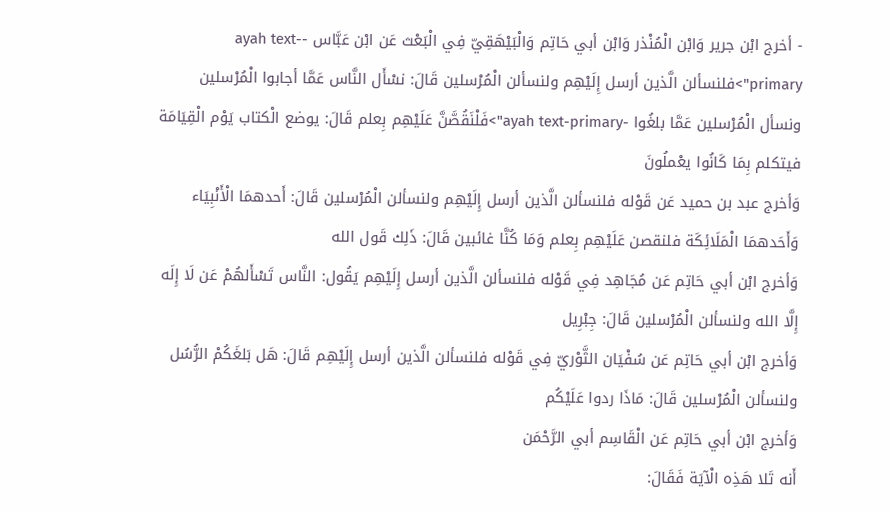- أخرج ابْن جرير وَابْن الْمُنْذر وَابْن أبي حَاتِم وَالْبَيْهَقِيّ فِي الْبَعْث عَن ابْن عَبَّاس -ayah text-primary">فلنسألن الَّذين أرسل إِلَيْهِم ولنسألن الْمُرْسلين قَالَ: نسْأَل النَّاس عَمَّا أجابوا الْمُرْسلين ونسأل الْمُرْسلين عَمَّا بلغُوا -ayah text-primary">فَلْنَقُصَّنَّ عَلَيْهِم بِعلم قَالَ: يوضع الْكتاب يَوْم الْقِيَامَة فيتكلم بِمَا كَانُوا يعْملُونَ
وَأخرج عبد بن حميد عَن قَوْله فلنسألن الَّذين أرسل إِلَيْهِم ولنسألن الْمُرْسلين قَالَ: أَحدهمَا الْأَنْبِيَاء وَأَحَدهمَا الْمَلَائِكَة فلنقصن عَلَيْهِم بِعلم وَمَا كُنَّا غائبين قَالَ: ذَلِك قَول الله
وَأخرج ابْن أبي حَاتِم عَن مُجَاهِد فِي قَوْله فلنسألن الَّذين أرسل إِلَيْهِم يَقُول: النَّاس تَسْأَلهُمْ عَن لَا إِلَه إِلَّا الله ولنسألن الْمُرْسلين قَالَ: جِبْرِيل
وَأخرج ابْن أبي حَاتِم عَن سُفْيَان الثَّوْريّ فِي قَوْله فلنسألن الَّذين أرسل إِلَيْهِم قَالَ: هَل بَلغَكُمْ الرُّسُل ولنسألن الْمُرْسلين قَالَ: مَاذَا ردوا عَلَيْكُم
وَأخرج ابْن أبي حَاتِم عَن الْقَاسِم أبي الرَّحْمَن
أَنه تَلا هَذِه الْآيَة فَقَالَ: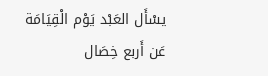يسْأَل العَبْد يَوْم الْقِيَامَة عَن أَربع خِصَال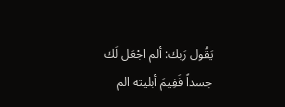يَقُول رَبك: ألم اجْعَل لَك جسداً فَفِيمَ أبليته الم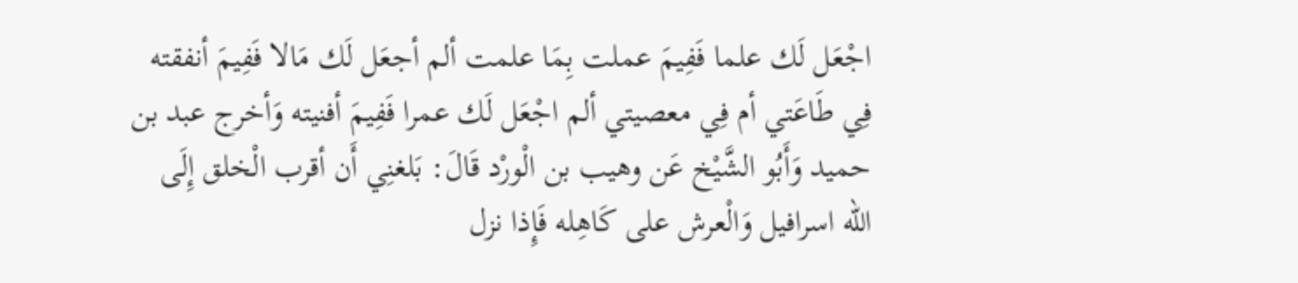اجْعَل لَك علما فَفِيمَ عملت بِمَا علمت ألم أجعَل لَك مَالا فَفِيمَ أنفقته فِي طَاعَتي أم فِي معصيتي ألم اجْعَل لَك عمرا فَفِيمَ أفنيته وَأخرج عبد بن حميد وَأَبُو الشَّيْخ عَن وهيب بن الْورْد قَالَ: بَلغنِي أَن أقرب الْخلق إِلَى الله اسرافيل وَالْعرش على كَاهِله فَإِذا نزل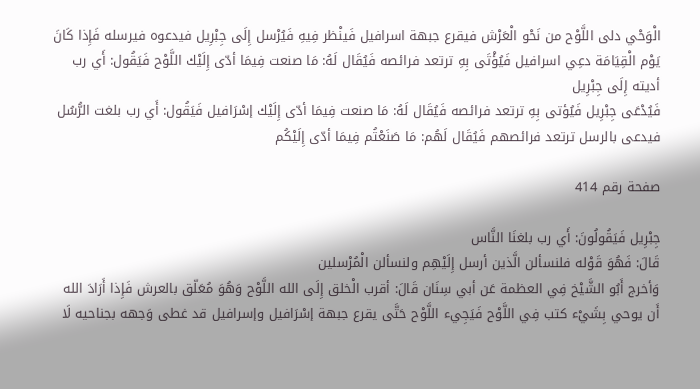الْوَحْي دلى اللَّوْح من نَحْو الْعَرْش فيقرع جبهة اسرافيل فَينْظر فِيهِ فَيُرْسل إِلَى جِبْرِيل فيدعوه فيرسله فَإِذا كَانَ يَوْم الْقِيَامَة دعِي اسرافيل فَيُؤْتَى بِهِ ترتعد فرائصه فَيُقَال لَهُ: مَا صنعت فِيمَا أدّى إِلَيْك اللَّوْح فَيَقُول: أَي رب أديته إِلَى جِبْرِيل
فَيُدْعَى جِبْرِيل فَيُؤتى بِهِ ترتعد فرائصه فَيُقَال لَهُ: مَا صنعت فِيمَا أدّى إِلَيْك إسْرَافيل فَيَقُول: أَي رب بلغت الرُّسُل
فيدعى بالرسل ترتعد فرائصهم فَيُقَال لَهُم: مَا صَنَعْتُم فِيمَا أدّى إِلَيْكُم

صفحة رقم 414

جِبْرِيل فَيَقُولُونَ: أَي رب بلغنَا النَّاس
قَالَ: فَهُوَ قَوْله فلنسألن الَّذين أرسل إِلَيْهِم ولنسألن الْمُرْسلين
وَأخرج أَبُو الشَّيْخ فِي العظمة عَن أبي سِنَان قَالَ: أقرب الْخلق إِلَى الله اللَّوْح وَهُوَ مُعَلّق بالعرش فَإِذا أَرَادَ الله أَن يوحي بِشَيْء كتب فِي اللَّوْح فَيَجِيء اللَّوْح حَتَّى يقرع جبهة إسْرَافيل وإسرافيل قد غطى وَجهه بجناحيه لَا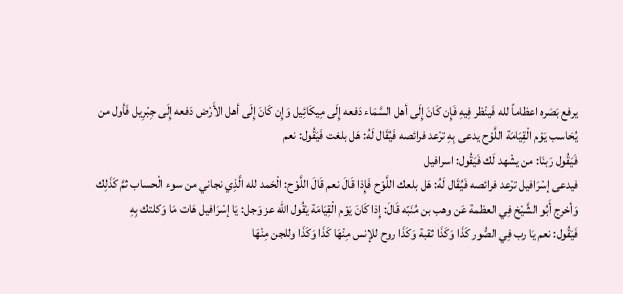يرفع بَصَره اعظاماً لله فَينْظر فِيهِ فَإِن كَانَ إِلَى أهل السَّمَاء دَفعه إِلَى مِيكَائِيل وَإِن كَانَ إِلَى أهل الأَرْض دَفعه إِلَى جِبْرِيل فَأول من يُحَاسب يَوْم الْقِيَامَة اللَّوْح يدعى بِهِ ترْعد فرائصه فَيُقَال لَهُ: هَل بلغت فَيَقُول: نعم
فَيَقُول رَبنَا: من يشْهد لَك فَيَقُول: اسرافيل
فيدعى إسْرَافيل ترْعد فرائصه فَيُقَال لَهُ: هَل بلعك اللَّوْح فَإِذا قَالَ نعم قَالَ اللَّوْح: الْحَمد لله الَّذِي نجاني من سوء الْحساب ثمَّ كَذَلِك
وَأخرج أَبُو الشَّيْخ فِي العظمة عَن وهب بن مُنَبّه قَالَ: إِذا كَانَ يَوْم الْقِيَامَة يَقُول الله عز وَجل: يَا إسْرَافيل هَات مَا وَكلتك بِهِ
فَيَقُول: نعم يَا رب فِي الصُّور كَذَا وَكَذَا ثقبة وَكَذَا روح للإنس مِنْهَا كَذَا وَكَذَا وللجن مِنْهَا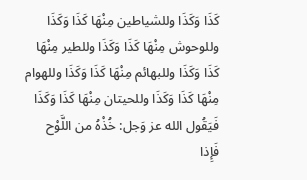كَذَا وَكَذَا وللشياطين مِنْهَا كَذَا وَكَذَا وللوحوش مِنْهَا كَذَا وَكَذَا وللطير مِنْهَا كَذَا وَكَذَا وللبهائم مِنْهَا كَذَا وَكَذَا وللهوام مِنْهَا كَذَا وَكَذَا وللحيتان مِنْهَا كَذَا وَكَذَا فَيَقُول الله عز وَجل: خُذْهُ من اللَّوْح
فَإِذا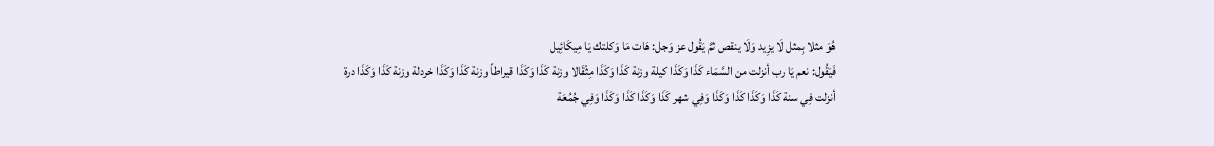هُوَ مثلا بِمثل لَا يزِيد وَلَا ينقص ثمَّ يَقُول عز وَجل: هَات مَا وَكلتك يَا مِيكَائِيل
فَيَقُول: نعم يَا رب أنزلت من السَّمَاء كَذَا وَكَذَا كيلة وزنة كَذَا وَكَذَا مِثْقَالا وزنة كَذَا وَكَذَا قيراطاً وزنة كَذَا وَكَذَا خردلة وزنة كَذَا وَكَذَا درة أنزلت فِي سنة كَذَا وَكَذَا كَذَا وَكَذَا وَفِي شهر كَذَا وَكَذَا كَذَا وَكَذَا وَفِي جُمُعَة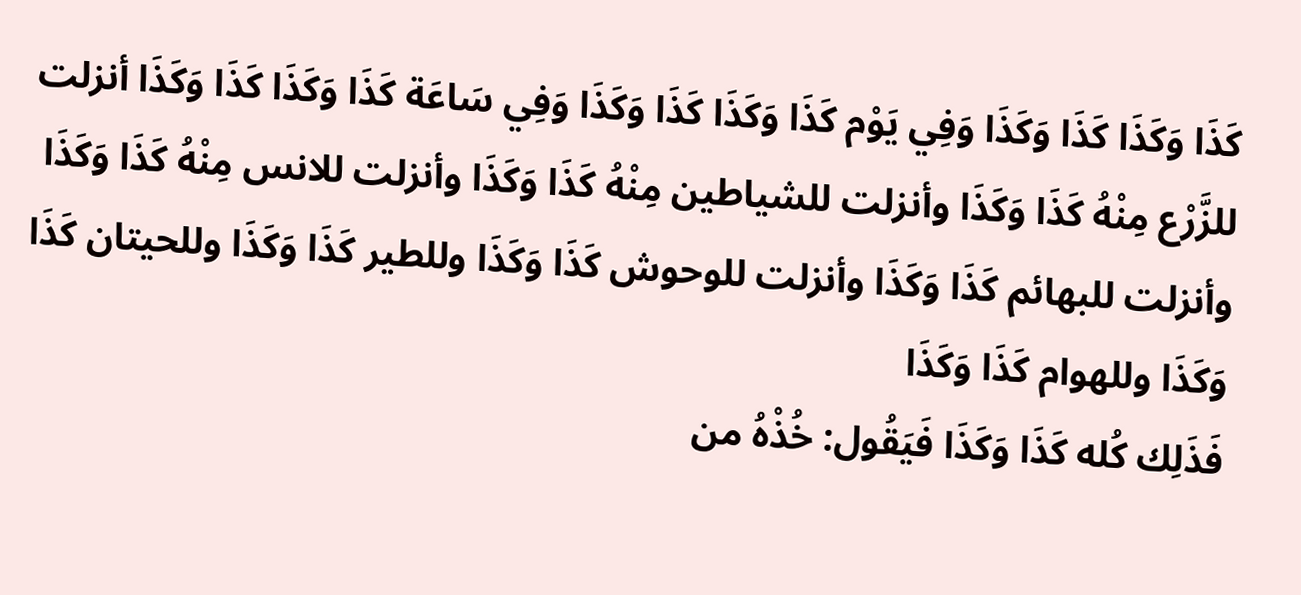كَذَا وَكَذَا كَذَا وَكَذَا وَفِي يَوْم كَذَا وَكَذَا كَذَا وَكَذَا وَفِي سَاعَة كَذَا وَكَذَا كَذَا وَكَذَا أنزلت للزَّرْع مِنْهُ كَذَا وَكَذَا وأنزلت للشياطين مِنْهُ كَذَا وَكَذَا وأنزلت للانس مِنْهُ كَذَا وَكَذَا وأنزلت للبهائم كَذَا وَكَذَا وأنزلت للوحوش كَذَا وَكَذَا وللطير كَذَا وَكَذَا وللحيتان كَذَا وَكَذَا وللهوام كَذَا وَكَذَا
فَذَلِك كُله كَذَا وَكَذَا فَيَقُول: خُذْهُ من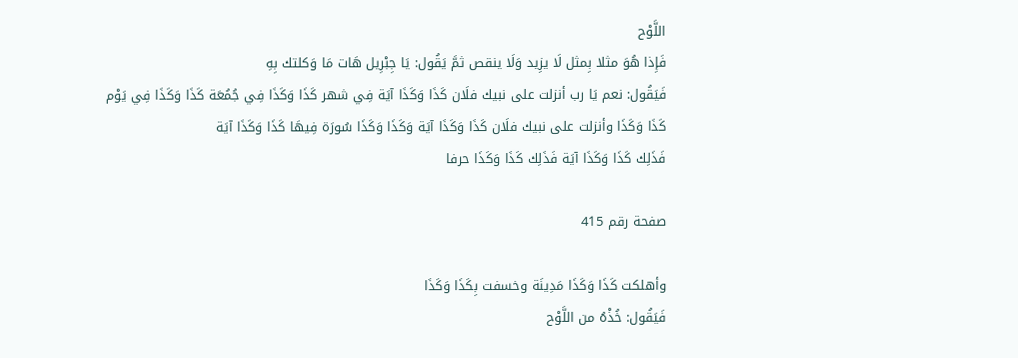اللَّوْح
فَإِذا هُوَ مثلا بِمثل لَا يزِيد وَلَا ينقص ثمَّ يَقُول: يَا جِبْرِيل هَات مَا وَكلتك بِهِ
فَيَقُول: نعم يَا رب أنزلت على نبيك فلَان كَذَا وَكَذَا آيَة فِي شهر كَذَا وَكَذَا فِي جُمُعَة كَذَا وَكَذَا فِي يَوْم كَذَا وَكَذَا وأنزلت على نبيك فلَان كَذَا وَكَذَا آيَة وَكَذَا وَكَذَا سُورَة فِيهَا كَذَا وَكَذَا آيَة
فَذَلِك كَذَا وَكَذَا آيَة فَذَلِك كَذَا وَكَذَا حرفا

صفحة رقم 415

وأهلكت كَذَا وَكَذَا مَدِينَة وخسفت بِكَذَا وَكَذَا
فَيَقُول: خُذْهُ من اللَّوْح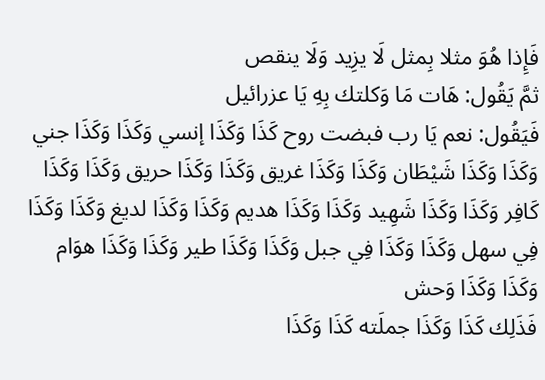فَإِذا هُوَ مثلا بِمثل لَا يزِيد وَلَا ينقص
ثمَّ يَقُول: هَات مَا وَكلتك بِهِ يَا عزرائيل
فَيَقُول: نعم يَا رب فبضت روح كَذَا وَكَذَا إنسي وَكَذَا وَكَذَا جني وَكَذَا وَكَذَا شَيْطَان وَكَذَا وَكَذَا غريق وَكَذَا وَكَذَا حريق وَكَذَا وَكَذَا كَافِر وَكَذَا وَكَذَا شَهِيد وَكَذَا وَكَذَا هديم وَكَذَا وَكَذَا لديغ وَكَذَا وَكَذَا فِي سهل وَكَذَا وَكَذَا فِي جبل وَكَذَا وَكَذَا طير وَكَذَا وَكَذَا هوَام وَكَذَا وَكَذَا وَحش
فَذَلِك كَذَا وَكَذَا جملَته كَذَا وَكَذَا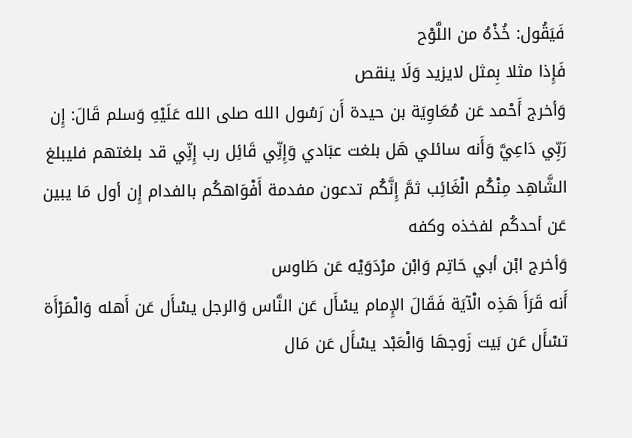فَيَقُول: خُذْهُ من اللَّوْح
فَإِذا مثلا بِمثل لايزيد وَلَا ينقص
وَأخرج أَحْمد عَن مُعَاوِيَة بن حيدة أَن رَسُول الله صلى الله عَلَيْهِ وَسلم قَالَ: إِن رَبِّي دَاعِيَّ وَأَنه سائلي هَل بلغت عبَادي وَإِنِّي قَائِل رب إِنِّي قد بلغتهم فليبلغ الشَّاهِد مِنْكُم الْغَائِب ثمَّ إِنَّكُم تدعون مفدمة أَفْوَاهكُم بالفدام إِن أول مَا يبين عَن أحدكُم لفخذه وكفه
وَأخرج ابْن أبي حَاتِم وَابْن مرْدَوَيْه عَن طَاوس
أَنه قَرَأَ هَذِه الْآيَة فَقَالَ الإِمام يسْأَل عَن النَّاس وَالرجل يسْأَل عَن أَهله وَالْمَرْأَة تسْأَل عَن بَيت زَوجهَا وَالْعَبْد يسْأَل عَن مَال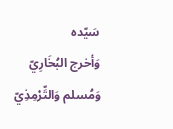سَيّده
وَأخرج البُخَارِيّ وَمُسلم وَالتِّرْمِذِيّ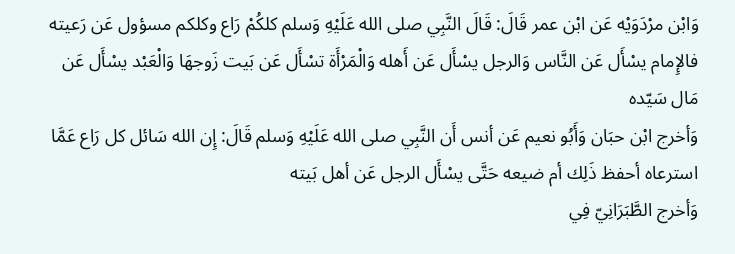وَابْن مرْدَوَيْه عَن ابْن عمر قَالَ: قَالَ النَّبِي صلى الله عَلَيْهِ وَسلم كلكُمْ رَاع وكلكم مسؤول عَن رَعيته فالإِمام يسْأَل عَن النَّاس وَالرجل يسْأَل عَن أَهله وَالْمَرْأَة تسْأَل عَن بَيت زَوجهَا وَالْعَبْد يسْأَل عَن مَال سَيّده
وَأخرج ابْن حبَان وَأَبُو نعيم عَن أنس أَن النَّبِي صلى الله عَلَيْهِ وَسلم قَالَ: إِن الله سَائل كل رَاع عَمَّا استرعاه أحفظ ذَلِك أم ضيعه حَتَّى يسْأَل الرجل عَن أهل بَيته
وَأخرج الطَّبَرَانِيّ فِي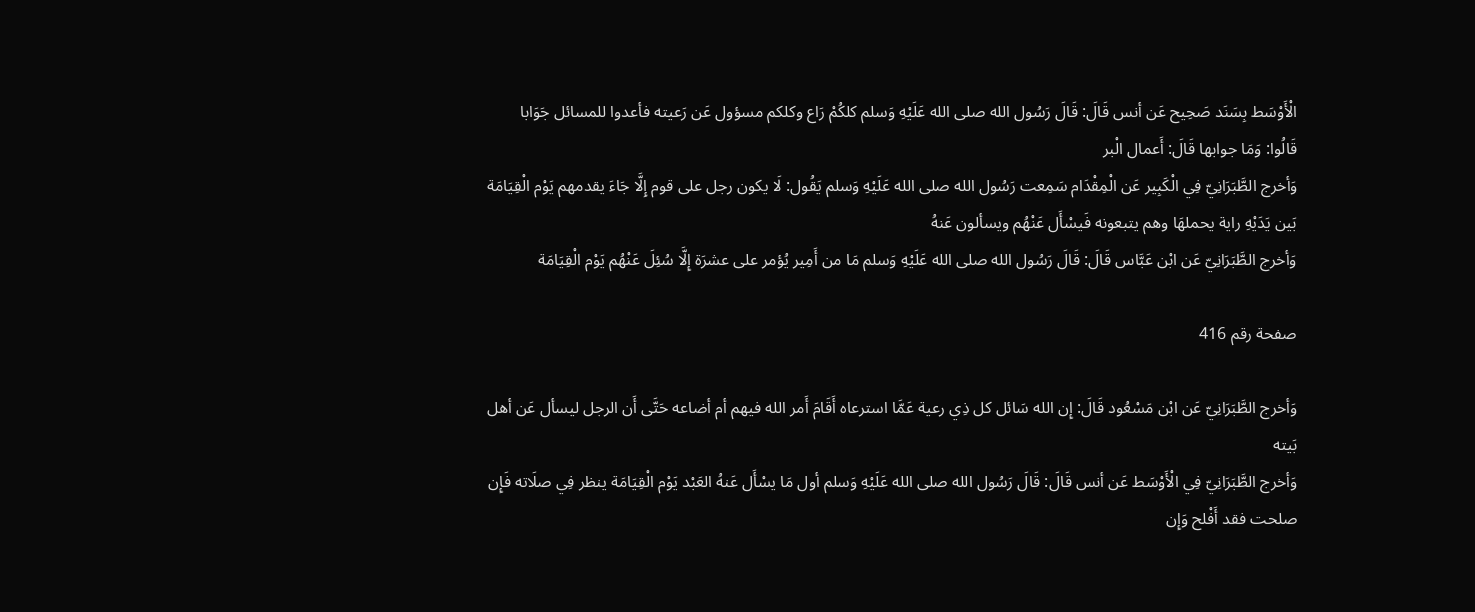الْأَوْسَط بِسَنَد صَحِيح عَن أنس قَالَ: قَالَ رَسُول الله صلى الله عَلَيْهِ وَسلم كلكُمْ رَاع وكلكم مسؤول عَن رَعيته فأعدوا للمسائل جَوَابا
قَالُوا: وَمَا جوابها قَالَ: أَعمال الْبر
وَأخرج الطَّبَرَانِيّ فِي الْكَبِير عَن الْمِقْدَام سَمِعت رَسُول الله صلى الله عَلَيْهِ وَسلم يَقُول: لَا يكون رجل على قوم إِلَّا جَاءَ يقدمهم يَوْم الْقِيَامَة بَين يَدَيْهِ راية يحملهَا وهم يتبعونه فَيسْأَل عَنْهُم ويسألون عَنهُ
وَأخرج الطَّبَرَانِيّ عَن ابْن عَبَّاس قَالَ: قَالَ رَسُول الله صلى الله عَلَيْهِ وَسلم مَا من أَمِير يُؤمر على عشرَة إِلَّا سُئِلَ عَنْهُم يَوْم الْقِيَامَة

صفحة رقم 416

وَأخرج الطَّبَرَانِيّ عَن ابْن مَسْعُود قَالَ: إِن الله سَائل كل ذِي رعية عَمَّا استرعاه أَقَامَ أَمر الله فيهم أم أضاعه حَتَّى أَن الرجل ليسأل عَن أهل بَيته
وَأخرج الطَّبَرَانِيّ فِي الْأَوْسَط عَن أنس قَالَ: قَالَ رَسُول الله صلى الله عَلَيْهِ وَسلم أول مَا يسْأَل عَنهُ العَبْد يَوْم الْقِيَامَة ينظر فِي صلَاته فَإِن صلحت فقد أَفْلح وَإِن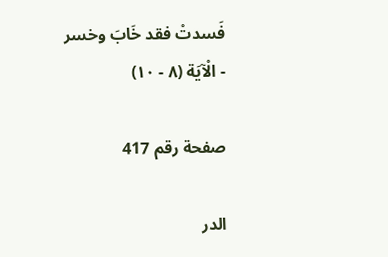فَسدتْ فقد خَابَ وخسر
- الْآيَة (٨ - ١٠)

صفحة رقم 417

الدر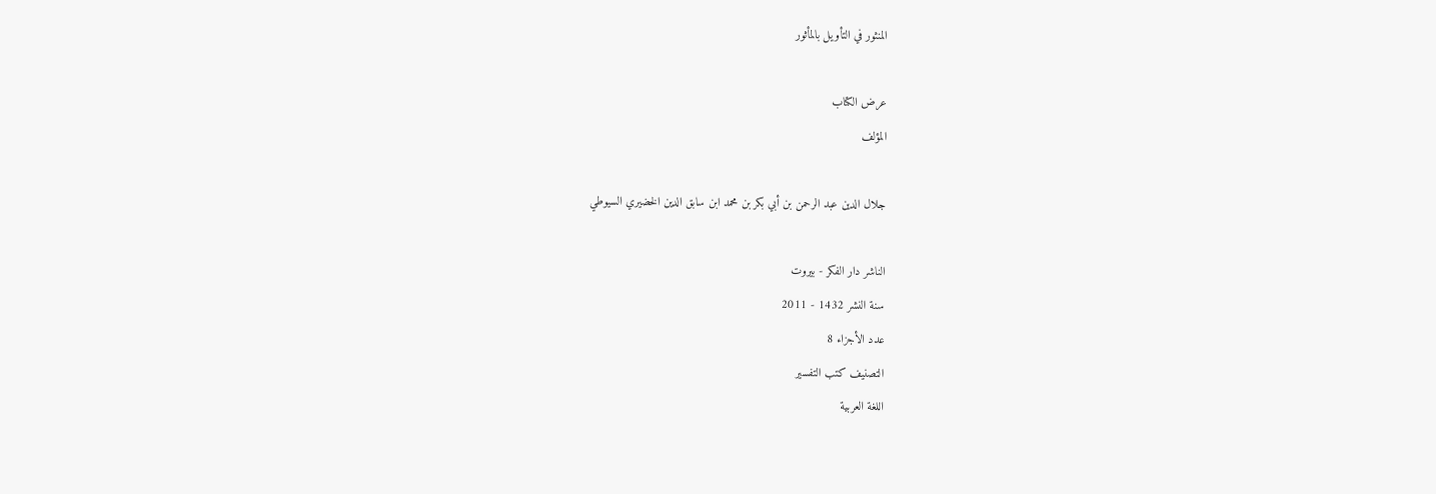المنثور في التأويل بالمأثور

عرض الكتاب
المؤلف

جلال الدين عبد الرحمن بن أبي بكر بن محمد ابن سابق الدين الخضيري السيوطي

الناشر دار الفكر - بيروت
سنة النشر 1432 - 2011
عدد الأجزاء 8
التصنيف كتب التفسير
اللغة العربية